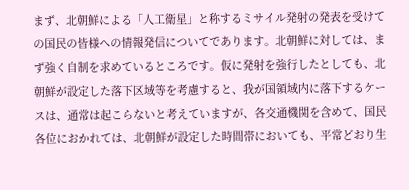まず、北朝鮮による「人工衛星」と称するミサイル発射の発表を受けての国民の皆様への情報発信についてであります。北朝鮮に対しては、まず強く自制を求めているところです。仮に発射を強行したとしても、北朝鮮が設定した落下区域等を考慮すると、我が国領域内に落下するケースは、通常は起こらないと考えていますが、各交通機関を含めて、国民各位におかれては、北朝鮮が設定した時間帯においても、平常どおり生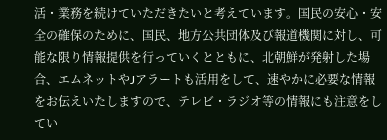活・業務を続けていただきたいと考えています。国民の安心・安全の確保のために、国民、地方公共団体及び報道機関に対し、可能な限り情報提供を行っていくとともに、北朝鮮が発射した場合、エムネットやJアラートも活用をして、速やかに必要な情報をお伝えいたしますので、テレビ・ラジオ等の情報にも注意をしてい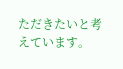ただきたいと考えています。